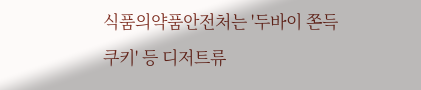식품의약품안전처는 '두바이 쫀득 쿠키' 등 디저트류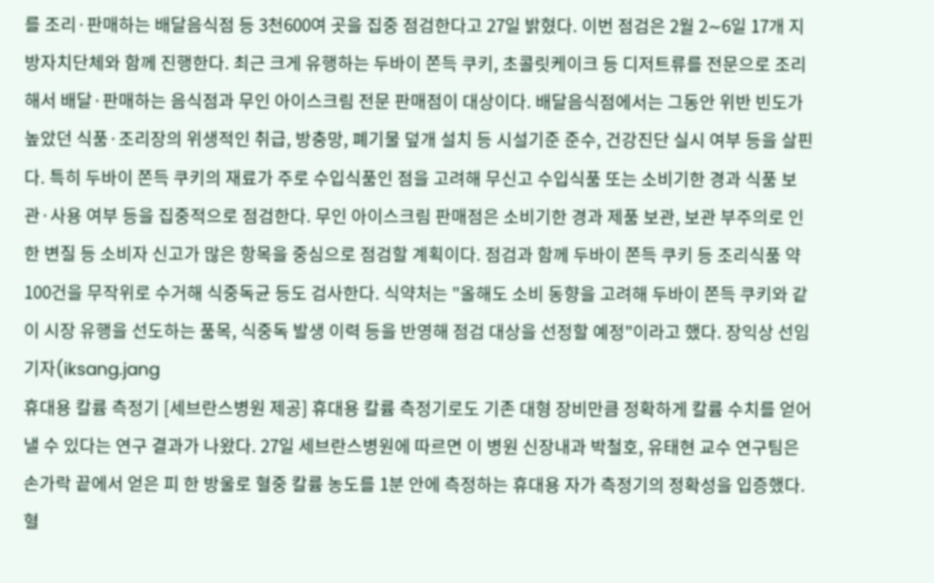를 조리·판매하는 배달음식점 등 3천600여 곳을 집중 점검한다고 27일 밝혔다. 이번 점검은 2월 2∼6일 17개 지방자치단체와 함께 진행한다. 최근 크게 유행하는 두바이 쫀득 쿠키, 초콜릿케이크 등 디저트류를 전문으로 조리해서 배달·판매하는 음식점과 무인 아이스크림 전문 판매점이 대상이다. 배달음식점에서는 그동안 위반 빈도가 높았던 식품·조리장의 위생적인 취급, 방충망, 폐기물 덮개 설치 등 시설기준 준수, 건강진단 실시 여부 등을 살핀다. 특히 두바이 쫀득 쿠키의 재료가 주로 수입식품인 점을 고려해 무신고 수입식품 또는 소비기한 경과 식품 보관·사용 여부 등을 집중적으로 점검한다. 무인 아이스크림 판매점은 소비기한 경과 제품 보관, 보관 부주의로 인한 변질 등 소비자 신고가 많은 항목을 중심으로 점검할 계획이다. 점검과 함께 두바이 쫀득 쿠키 등 조리식품 약 100건을 무작위로 수거해 식중독균 등도 검사한다. 식약처는 "올해도 소비 동향을 고려해 두바이 쫀득 쿠키와 같이 시장 유행을 선도하는 품목, 식중독 발생 이력 등을 반영해 점검 대상을 선정할 예정"이라고 했다. 장익상 선임기자(iksang.jang
휴대용 칼륨 측정기 [세브란스병원 제공] 휴대용 칼륨 측정기로도 기존 대형 장비만큼 정확하게 칼륨 수치를 얻어낼 수 있다는 연구 결과가 나왔다. 27일 세브란스병원에 따르면 이 병원 신장내과 박철호, 유태현 교수 연구팀은 손가락 끝에서 얻은 피 한 방울로 혈중 칼륨 농도를 1분 안에 측정하는 휴대용 자가 측정기의 정확성을 입증했다. 혈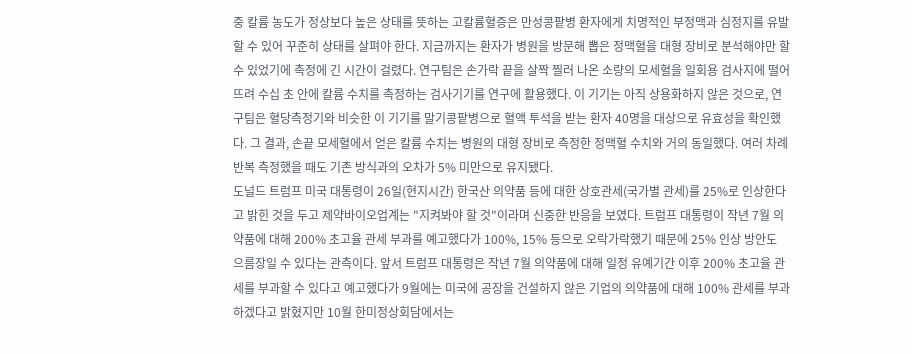중 칼륨 농도가 정상보다 높은 상태를 뜻하는 고칼륨혈증은 만성콩팥병 환자에게 치명적인 부정맥과 심정지를 유발할 수 있어 꾸준히 상태를 살펴야 한다. 지금까지는 환자가 병원을 방문해 뽑은 정맥혈을 대형 장비로 분석해야만 할 수 있었기에 측정에 긴 시간이 걸렸다. 연구팀은 손가락 끝을 살짝 찔러 나온 소량의 모세혈을 일회용 검사지에 떨어뜨려 수십 초 안에 칼륨 수치를 측정하는 검사기기를 연구에 활용했다. 이 기기는 아직 상용화하지 않은 것으로, 연구팀은 혈당측정기와 비슷한 이 기기를 말기콩팥병으로 혈액 투석을 받는 환자 40명을 대상으로 유효성을 확인했다. 그 결과, 손끝 모세혈에서 얻은 칼륨 수치는 병원의 대형 장비로 측정한 정맥혈 수치와 거의 동일했다. 여러 차례 반복 측정했을 때도 기존 방식과의 오차가 5% 미만으로 유지됐다.
도널드 트럼프 미국 대통령이 26일(현지시간) 한국산 의약품 등에 대한 상호관세(국가별 관세)를 25%로 인상한다고 밝힌 것을 두고 제약바이오업계는 "지켜봐야 할 것"이라며 신중한 반응을 보였다. 트럼프 대통령이 작년 7월 의약품에 대해 200% 초고율 관세 부과를 예고했다가 100%, 15% 등으로 오락가락했기 때문에 25% 인상 방안도 으름장일 수 있다는 관측이다. 앞서 트럼프 대통령은 작년 7월 의약품에 대해 일정 유예기간 이후 200% 초고율 관세를 부과할 수 있다고 예고했다가 9월에는 미국에 공장을 건설하지 않은 기업의 의약품에 대해 100% 관세를 부과하겠다고 밝혔지만 10월 한미정상회담에서는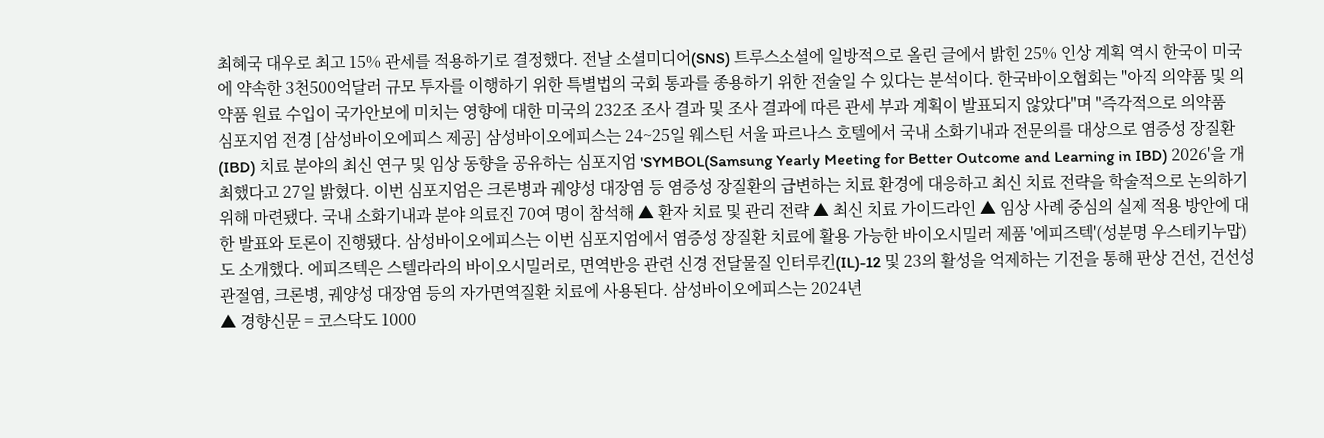최혜국 대우로 최고 15% 관세를 적용하기로 결정했다. 전날 소셜미디어(SNS) 트루스소셜에 일방적으로 올린 글에서 밝힌 25% 인상 계획 역시 한국이 미국에 약속한 3천500억달러 규모 투자를 이행하기 위한 특별법의 국회 통과를 종용하기 위한 전술일 수 있다는 분석이다. 한국바이오협회는 "아직 의약품 및 의약품 원료 수입이 국가안보에 미치는 영향에 대한 미국의 232조 조사 결과 및 조사 결과에 따른 관세 부과 계획이 발표되지 않았다"며 "즉각적으로 의약품
심포지엄 전경 [삼성바이오에피스 제공] 삼성바이오에피스는 24~25일 웨스틴 서울 파르나스 호텔에서 국내 소화기내과 전문의를 대상으로 염증성 장질환(IBD) 치료 분야의 최신 연구 및 임상 동향을 공유하는 심포지엄 'SYMBOL(Samsung Yearly Meeting for Better Outcome and Learning in IBD) 2026'을 개최했다고 27일 밝혔다. 이번 심포지엄은 크론병과 궤양성 대장염 등 염증성 장질환의 급변하는 치료 환경에 대응하고 최신 치료 전략을 학술적으로 논의하기 위해 마련됐다. 국내 소화기내과 분야 의료진 70여 명이 참석해 ▲ 환자 치료 및 관리 전략 ▲ 최신 치료 가이드라인 ▲ 임상 사례 중심의 실제 적용 방안에 대한 발표와 토론이 진행됐다. 삼성바이오에피스는 이번 심포지엄에서 염증성 장질환 치료에 활용 가능한 바이오시밀러 제품 '에피즈텍'(성분명 우스테키누맙)도 소개했다. 에피즈텍은 스텔라라의 바이오시밀러로, 면역반응 관련 신경 전달물질 인터루킨(IL)-12 및 23의 활성을 억제하는 기전을 통해 판상 건선, 건선성 관절염, 크론병, 궤양성 대장염 등의 자가면역질환 치료에 사용된다. 삼성바이오에피스는 2024년
▲ 경향신문 = 코스닥도 1000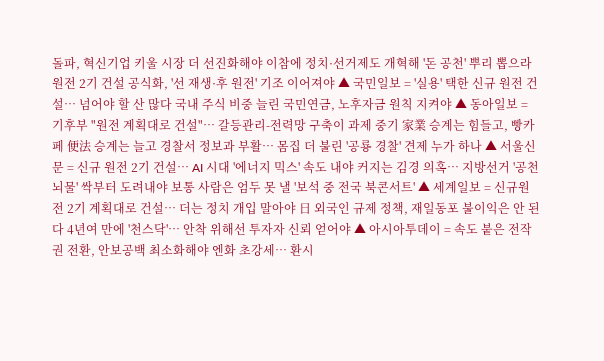돌파, 혁신기업 키울 시장 더 선진화해야 이참에 정치·선거제도 개혁해 '돈 공천' 뿌리 뽑으라 원전 2기 건설 공식화, '선 재생·후 원전' 기조 이어져야 ▲ 국민일보 = '실용' 택한 신규 원전 건설… 넘어야 할 산 많다 국내 주식 비중 늘린 국민연금, 노후자금 원칙 지켜야 ▲ 동아일보 = 기후부 "원전 계획대로 건설"… 갈등관리-전력망 구축이 과제 중기 家業 승계는 힘들고, 빵카페 便法 승계는 늘고 경찰서 정보과 부활… 몸집 더 불린 '공룡 경찰' 견제 누가 하나 ▲ 서울신문 = 신규 원전 2기 건설… AI 시대 '에너지 믹스' 속도 내야 커지는 김경 의혹… 지방선거 '공천 뇌물' 싹부터 도려내야 보통 사람은 엄두 못 낼 '보석 중 전국 북콘서트' ▲ 세계일보 = 신규원전 2기 계획대로 건설… 더는 정치 개입 말아야 日 외국인 규제 정책, 재일동포 불이익은 안 된다 4년여 만에 '천스닥'… 안착 위해선 투자자 신뢰 얻어야 ▲ 아시아투데이 = 속도 붙은 전작권 전환, 안보공백 최소화해야 엔화 초강세… 환시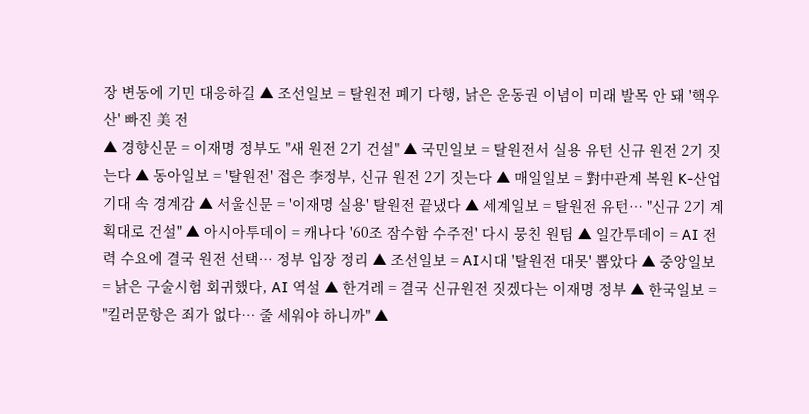장 변동에 기민 대응하길 ▲ 조선일보 = 탈원전 폐기 다행, 낡은 운동권 이념이 미래 발목 안 돼 '핵우산' 빠진 美 전
▲ 경향신문 = 이재명 정부도 "새 원전 2기 건설" ▲ 국민일보 = 탈원전서 실용 유턴 신규 원전 2기 짓는다 ▲ 동아일보 = '탈원전' 접은 李정부, 신규 원전 2기 짓는다 ▲ 매일일보 = 對中관계 복원 K-산업 기대 속 경계감 ▲ 서울신문 = '이재명 실용' 탈원전 끝냈다 ▲ 세계일보 = 탈원전 유턴… "신규 2기 계획대로 건설" ▲ 아시아투데이 = 캐나다 '60조 잠수함 수주전' 다시 뭉친 원팀 ▲ 일간투데이 = AI 전력 수요에 결국 원전 선택… 정부 입장 정리 ▲ 조선일보 = AI시대 '탈원전 대못' 뽑았다 ▲ 중앙일보 = 낡은 구술시험 회귀했다, AI 역설 ▲ 한겨레 = 결국 신규원전 짓겠다는 이재명 정부 ▲ 한국일보 = "킬러문항은 죄가 없다… 줄 세워야 하니까" ▲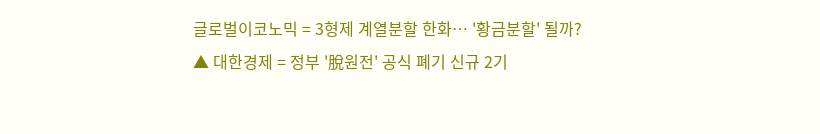글로벌이코노믹 = 3형제 계열분할 한화… '황금분할' 될까? ▲ 대한경제 = 정부 '脫원전' 공식 폐기 신규 2기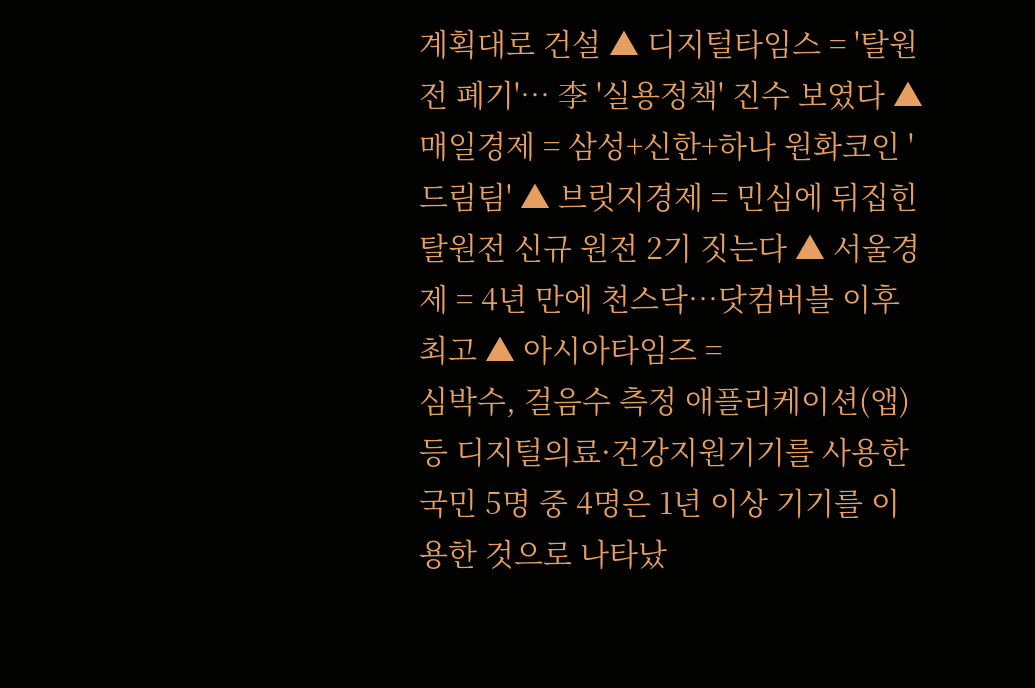계획대로 건설 ▲ 디지털타임스 = '탈원전 폐기'… 李 '실용정책' 진수 보였다 ▲ 매일경제 = 삼성+신한+하나 원화코인 '드림팀' ▲ 브릿지경제 = 민심에 뒤집힌 탈원전 신규 원전 2기 짓는다 ▲ 서울경제 = 4년 만에 천스닥…닷컴버블 이후 최고 ▲ 아시아타임즈 =
심박수, 걸음수 측정 애플리케이션(앱) 등 디지털의료·건강지원기기를 사용한 국민 5명 중 4명은 1년 이상 기기를 이용한 것으로 나타났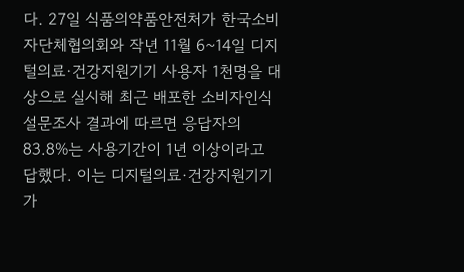다. 27일 식품의약품안전처가 한국소비자단체협의회와 작년 11월 6~14일 디지털의료·건강지원기기 사용자 1천명을 대상으로 실시해 최근 배포한 소비자인식 설문조사 결과에 따르면 응답자의 83.8%는 사용기간이 1년 이상이라고 답했다. 이는 디지털의료·건강지원기기가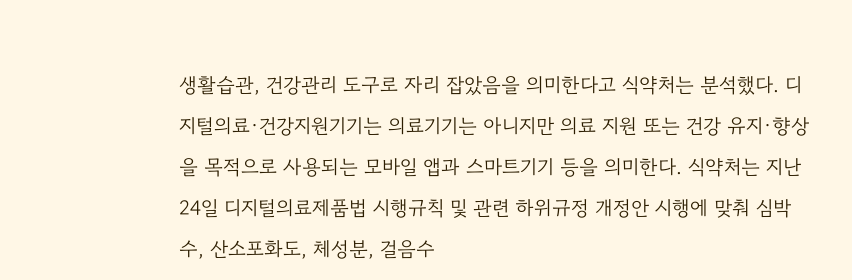생활습관, 건강관리 도구로 자리 잡았음을 의미한다고 식약처는 분석했다. 디지털의료·건강지원기기는 의료기기는 아니지만 의료 지원 또는 건강 유지·향상을 목적으로 사용되는 모바일 앱과 스마트기기 등을 의미한다. 식약처는 지난 24일 디지털의료제품법 시행규칙 및 관련 하위규정 개정안 시행에 맞춰 심박수, 산소포화도, 체성분, 걸음수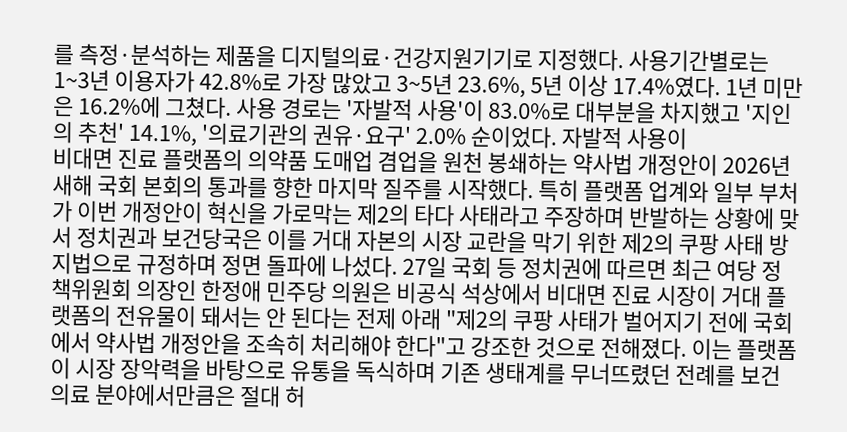를 측정·분석하는 제품을 디지털의료·건강지원기기로 지정했다. 사용기간별로는 1~3년 이용자가 42.8%로 가장 많았고 3~5년 23.6%, 5년 이상 17.4%였다. 1년 미만은 16.2%에 그쳤다. 사용 경로는 '자발적 사용'이 83.0%로 대부분을 차지했고 '지인의 추천' 14.1%, '의료기관의 권유·요구' 2.0% 순이었다. 자발적 사용이
비대면 진료 플랫폼의 의약품 도매업 겸업을 원천 봉쇄하는 약사법 개정안이 2026년 새해 국회 본회의 통과를 향한 마지막 질주를 시작했다. 특히 플랫폼 업계와 일부 부처가 이번 개정안이 혁신을 가로막는 제2의 타다 사태라고 주장하며 반발하는 상황에 맞서 정치권과 보건당국은 이를 거대 자본의 시장 교란을 막기 위한 제2의 쿠팡 사태 방지법으로 규정하며 정면 돌파에 나섰다. 27일 국회 등 정치권에 따르면 최근 여당 정책위원회 의장인 한정애 민주당 의원은 비공식 석상에서 비대면 진료 시장이 거대 플랫폼의 전유물이 돼서는 안 된다는 전제 아래 "제2의 쿠팡 사태가 벌어지기 전에 국회에서 약사법 개정안을 조속히 처리해야 한다"고 강조한 것으로 전해졌다. 이는 플랫폼이 시장 장악력을 바탕으로 유통을 독식하며 기존 생태계를 무너뜨렸던 전례를 보건의료 분야에서만큼은 절대 허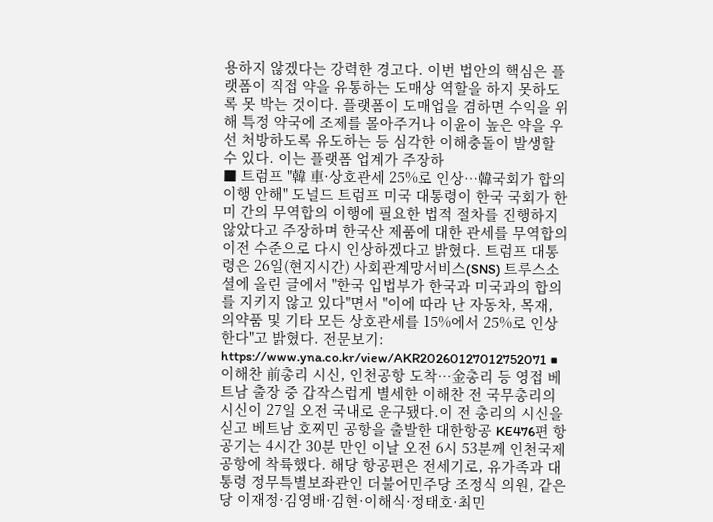용하지 않겠다는 강력한 경고다. 이번 법안의 핵심은 플랫폼이 직접 약을 유통하는 도매상 역할을 하지 못하도록 못 박는 것이다. 플랫폼이 도매업을 겸하면 수익을 위해 특정 약국에 조제를 몰아주거나 이윤이 높은 약을 우선 처방하도록 유도하는 등 심각한 이해충돌이 발생할 수 있다. 이는 플랫폼 업계가 주장하
■ 트럼프 "韓 車·상호관세 25%로 인상…韓국회가 합의이행 안해" 도널드 트럼프 미국 대통령이 한국 국회가 한미 간의 무역합의 이행에 필요한 법적 절차를 진행하지 않았다고 주장하며 한국산 제품에 대한 관세를 무역합의 이전 수준으로 다시 인상하겠다고 밝혔다. 트럼프 대통령은 26일(현지시간) 사회관계망서비스(SNS) 트루스소셜에 올린 글에서 "한국 입법부가 한국과 미국과의 합의를 지키지 않고 있다"면서 "이에 따라 난 자동차, 목재, 의약품 및 기타 모든 상호관세를 15%에서 25%로 인상한다"고 밝혔다. 전문보기: https://www.yna.co.kr/view/AKR20260127012752071 ■ 이해찬 前총리 시신, 인천공항 도착…金총리 등 영접 베트남 출장 중 갑작스럽게 별세한 이해찬 전 국무총리의 시신이 27일 오전 국내로 운구됐다.이 전 총리의 시신을 싣고 베트남 호찌민 공항을 출발한 대한항공 KE476편 항공기는 4시간 30분 만인 이날 오전 6시 53분께 인천국제공항에 착륙했다. 해당 항공편은 전세기로, 유가족과 대통령 정무특별보좌관인 더불어민주당 조정식 의원, 같은 당 이재정·김영배·김현·이해식·정태호·최민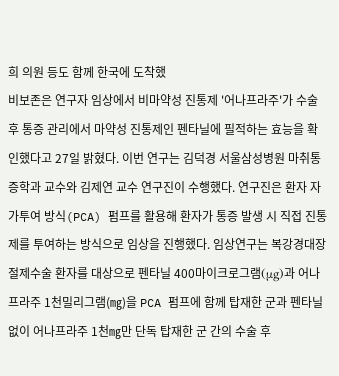희 의원 등도 함께 한국에 도착했
비보존은 연구자 임상에서 비마약성 진통제 '어나프라주'가 수술 후 통증 관리에서 마약성 진통제인 펜타닐에 필적하는 효능을 확인했다고 27일 밝혔다. 이번 연구는 김덕경 서울삼성병원 마취통증학과 교수와 김제연 교수 연구진이 수행했다. 연구진은 환자 자가투여 방식(PCA) 펌프를 활용해 환자가 통증 발생 시 직접 진통제를 투여하는 방식으로 임상을 진행했다. 임상연구는 복강경대장절제수술 환자를 대상으로 펜타닐 400마이크로그램(μg)과 어나프라주 1천밀리그램(㎎)을 PCA 펌프에 함께 탑재한 군과 펜타닐 없이 어나프라주 1천㎎만 단독 탑재한 군 간의 수술 후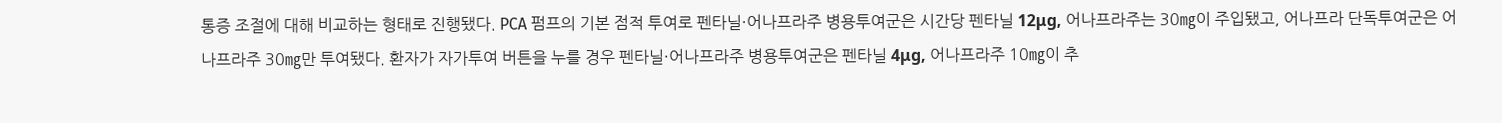통증 조절에 대해 비교하는 형태로 진행됐다. PCA 펌프의 기본 점적 투여로 펜타닐·어나프라주 병용투여군은 시간당 펜타닐 12μg, 어나프라주는 30㎎이 주입됐고, 어나프라 단독투여군은 어나프라주 30㎎만 투여됐다. 환자가 자가투여 버튼을 누를 경우 펜타닐·어나프라주 병용투여군은 펜타닐 4μg, 어나프라주 10㎎이 추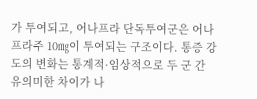가 투여되고, 어나프라 단독투여군은 어나프라주 10㎎이 투여되는 구조이다. 통증 강도의 변화는 통계적·임상적으로 두 군 간 유의미한 차이가 나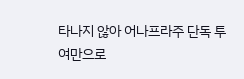타나지 않아 어나프라주 단독 투여만으로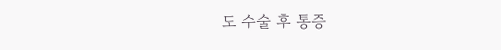도 수술 후 통증